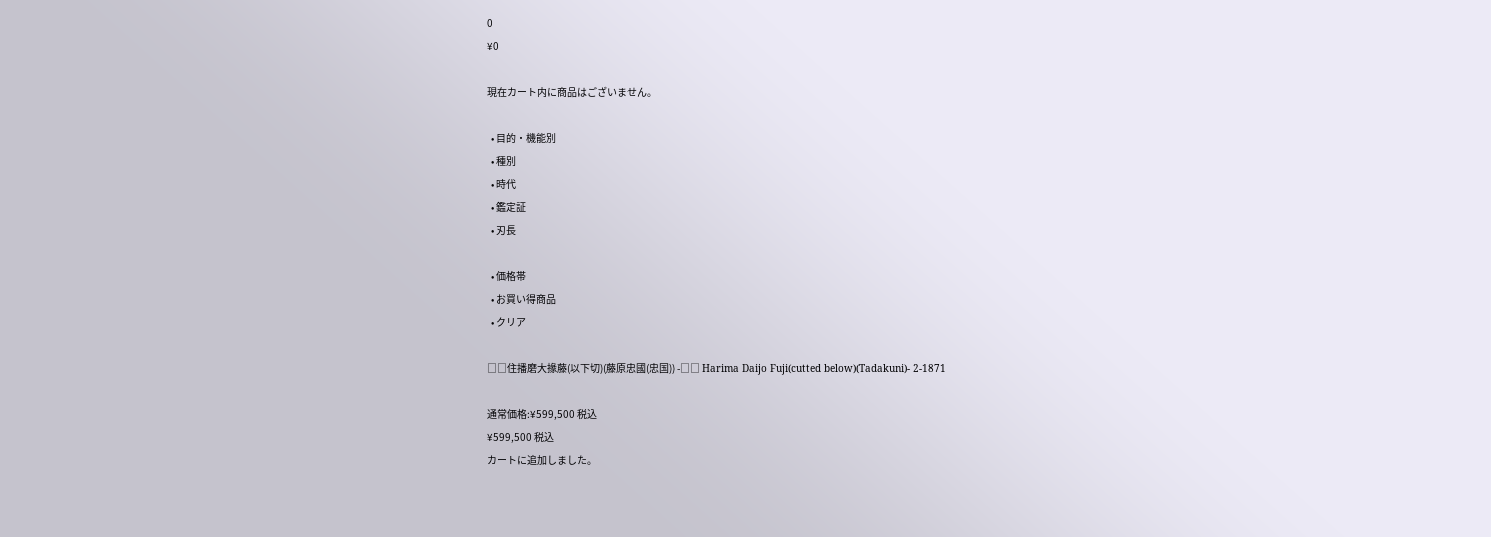0
¥0

現在カート内に商品はございません。

  • 目的・機能別
  • 種別
  • 時代
  • 鑑定証
  • 刃長

  • 価格帯
  • お買い得商品
  • クリア

□□住播磨大掾藤(以下切)(藤原忠國(忠国)) -□□ Harima Daijo Fuji(cutted below)(Tadakuni)- 2-1871

通常価格:¥599,500 税込
¥599,500 税込
カートに追加しました。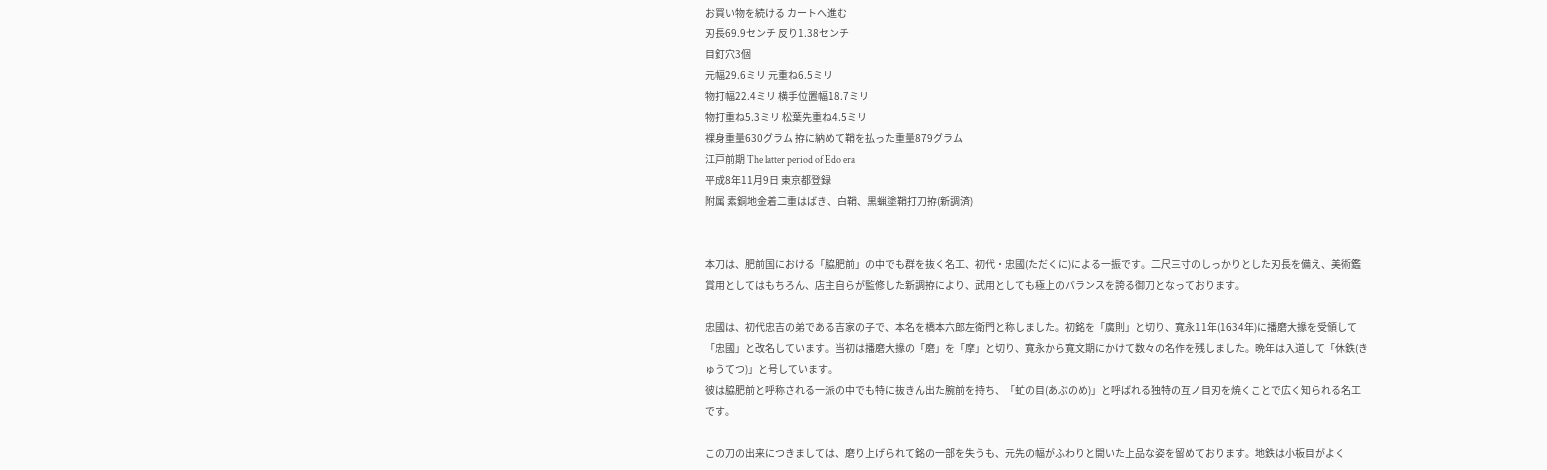お買い物を続ける カートへ進む
刃長69.9センチ 反り1.38センチ
目釘穴3個
元幅29.6ミリ 元重ね6.5ミリ
物打幅22.4ミリ 横手位置幅18.7ミリ
物打重ね5.3ミリ 松葉先重ね4.5ミリ
裸身重量630グラム 拵に納めて鞘を払った重量879グラム
江戸前期 The latter period of Edo era
平成8年11月9日 東京都登録
附属 素銅地金着二重はばき、白鞘、黒蝋塗鞘打刀拵(新調済)


本刀は、肥前国における「脇肥前」の中でも群を抜く名工、初代・忠國(ただくに)による一振です。二尺三寸のしっかりとした刃長を備え、美術鑑賞用としてはもちろん、店主自らが監修した新調拵により、武用としても極上のバランスを誇る御刀となっております。

忠國は、初代忠吉の弟である吉家の子で、本名を橋本六郎左衛門と称しました。初銘を「廣則」と切り、寛永11年(1634年)に播磨大掾を受領して「忠國」と改名しています。当初は播磨大掾の「磨」を「摩」と切り、寛永から寛文期にかけて数々の名作を残しました。晩年は入道して「休鉄(きゅうてつ)」と号しています。
彼は脇肥前と呼称される一派の中でも特に抜きん出た腕前を持ち、「虻の目(あぶのめ)」と呼ばれる独特の互ノ目刃を焼くことで広く知られる名工です。

この刀の出来につきましては、磨り上げられて銘の一部を失うも、元先の幅がふわりと開いた上品な姿を留めております。地鉄は小板目がよく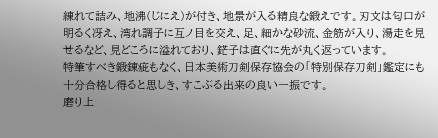練れて詰み、地沸(じにえ)が付き、地景が入る精良な鍛えです。刃文は匂口が明るく冴え、湾れ調子に互ノ目を交え、足、細かな砂流、金筋が入り、湯走を見せるなど、見どころに溢れており、鋩子は直ぐに先が丸く返っています。
特筆すべき鍛錬疵もなく、日本美術刀剣保存協会の「特別保存刀剣」鑑定にも十分合格し得ると思しき、すこぶる出来の良い一振です。
磨り上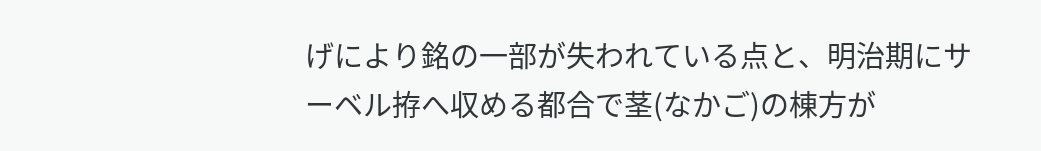げにより銘の一部が失われている点と、明治期にサーベル拵へ収める都合で茎(なかご)の棟方が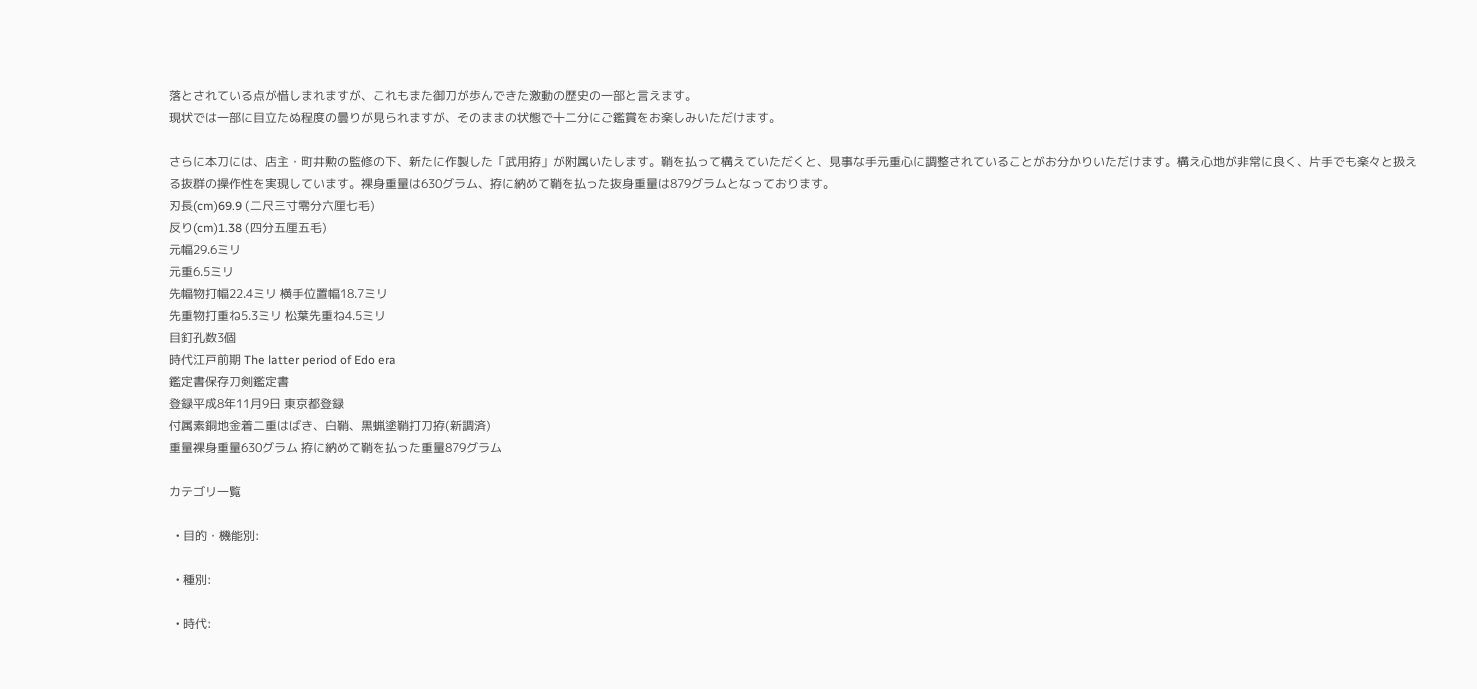落とされている点が惜しまれますが、これもまた御刀が歩んできた激動の歴史の一部と言えます。
現状では一部に目立たぬ程度の曇りが見られますが、そのままの状態で十二分にご鑑賞をお楽しみいただけます。

さらに本刀には、店主・町井勲の監修の下、新たに作製した「武用拵」が附属いたします。鞘を払って構えていただくと、見事な手元重心に調整されていることがお分かりいただけます。構え心地が非常に良く、片手でも楽々と扱える抜群の操作性を実現しています。裸身重量は630グラム、拵に納めて鞘を払った抜身重量は879グラムとなっております。
刃長(cm)69.9 (二尺三寸零分六厘七毛)
反り(cm)1.38 (四分五厘五毛)
元幅29.6ミリ
元重6.5ミリ
先幅物打幅22.4ミリ 横手位置幅18.7ミリ
先重物打重ね5.3ミリ 松葉先重ね4.5ミリ
目釘孔数3個
時代江戸前期 The latter period of Edo era
鑑定書保存刀剣鑑定書
登録平成8年11月9日 東京都登録
付属素銅地金着二重はばき、白鞘、黒蝋塗鞘打刀拵(新調済)
重量裸身重量630グラム 拵に納めて鞘を払った重量879グラム

カテゴリ一覧

  • 目的・機能別:

  • 種別:

  • 時代: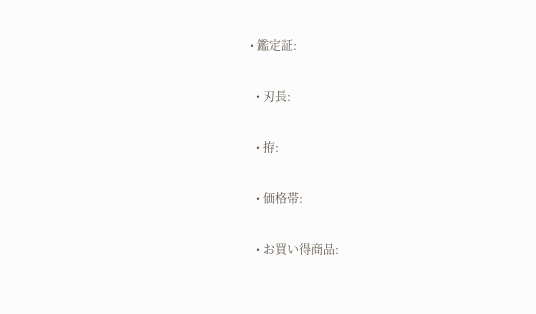• 鑑定証:

  • 刃長:

  • 拵:

  • 価格帯:

  • お買い得商品: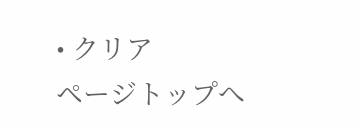• クリア
ページトップへ